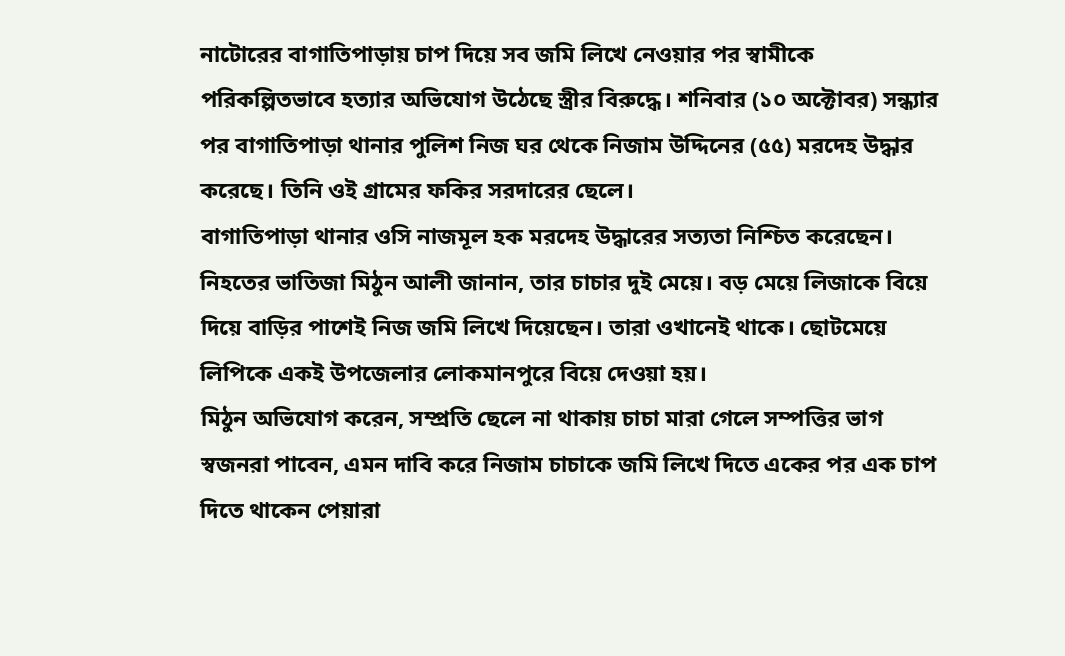নাটোরের বাগাতিপাড়ায় চাপ দিয়ে সব জমি লিখে নেওয়ার পর স্বামীকে পরিকল্পিতভাবে হত্যার অভিযোগ উঠেছে স্ত্রীর বিরুদ্ধে। শনিবার (১০ অক্টোবর) সন্ধ্যার পর বাগাতিপাড়া থানার পুলিশ নিজ ঘর থেকে নিজাম উদ্দিনের (৫৫) মরদেহ উদ্ধার করেছে। তিনি ওই গ্রামের ফকির সরদারের ছেলে।
বাগাতিপাড়া থানার ওসি নাজমূল হক মরদেহ উদ্ধারের সত্যতা নিশ্চিত করেছেন।
নিহতের ভাতিজা মিঠুন আলী জানান, তার চাচার দুই মেয়ে। বড় মেয়ে লিজাকে বিয়ে দিয়ে বাড়ির পাশেই নিজ জমি লিখে দিয়েছেন। তারা ওখানেই থাকে। ছোটমেয়ে লিপিকে একই উপজেলার লোকমানপুরে বিয়ে দেওয়া হয়।
মিঠুন অভিযোগ করেন, সম্প্রতি ছেলে না থাকায় চাচা মারা গেলে সম্পত্তির ভাগ স্বজনরা পাবেন, এমন দাবি করে নিজাম চাচাকে জমি লিখে দিতে একের পর এক চাপ দিতে থাকেন পেয়ারা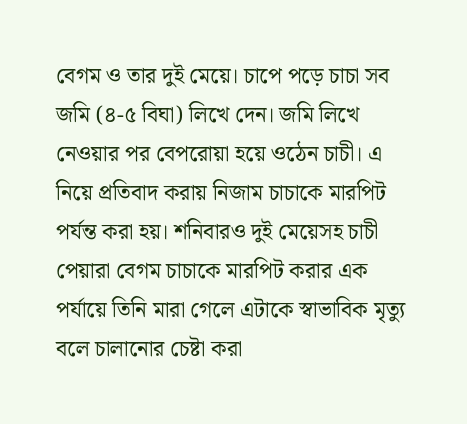বেগম ও তার দুই মেয়ে। চাপে পড়ে চাচা সব জমি (৪-৫ বিঘা) লিখে দেন। জমি লিখে নেওয়ার পর বেপরোয়া হয়ে ওঠেন চাচী। এ নিয়ে প্রতিবাদ করায় নিজাম চাচাকে মারপিট পর্যন্ত করা হয়। শনিবারও দুই মেয়েসহ চাচী পেয়ারা বেগম চাচাকে মারপিট করার এক পর্যায়ে তিনি মারা গেলে এটাকে স্বাভাবিক মৃত্যু বলে চালানোর চেষ্টা করা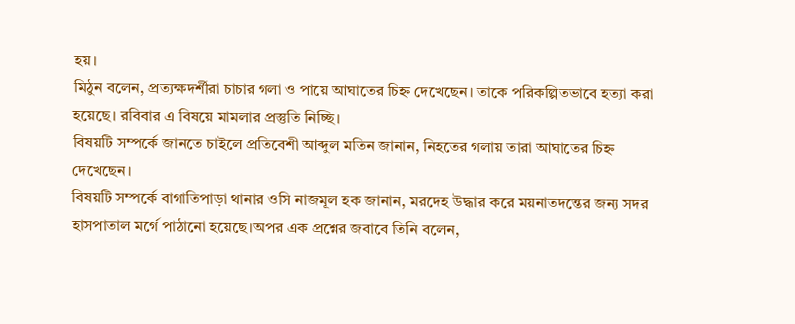হয়।
মিঠুন বলেন, প্রত্যক্ষদর্শীরা চাচার গলা ও পায়ে আঘাতের চিহ্ন দেখেছেন। তাকে পরিকল্পিতভাবে হত্যা করা হয়েছে। রবিবার এ বিষয়ে মামলার প্রস্তুতি নিচ্ছি।
বিষয়টি সম্পর্কে জানতে চাইলে প্রতিবেশী আব্দুল মতিন জানান, নিহতের গলায় তারা আঘাতের চিহ্ন দেখেছেন।
বিষয়টি সম্পর্কে বাগাতিপাড়া থানার ওসি নাজমূল হক জানান, মরদেহ উদ্ধার করে ময়নাতদন্তের জন্য সদর হাসপাতাল মর্গে পাঠানো হয়েছে।অপর এক প্রশ্নের জবাবে তিনি বলেন,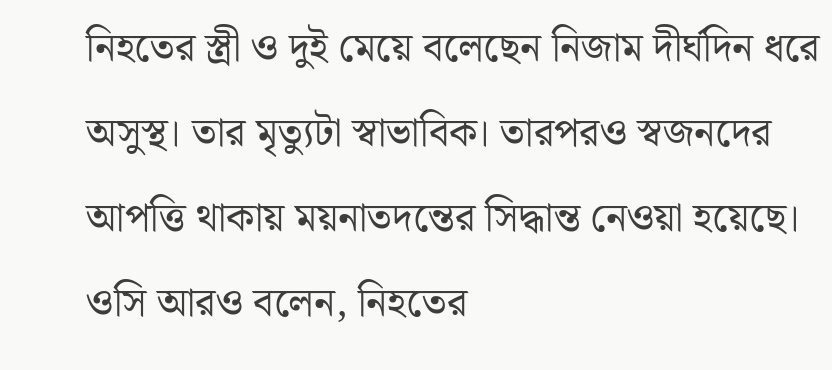নিহতের স্ত্রী ও দুই মেয়ে বলেছেন নিজাম দীর্ঘদিন ধরে অসুস্থ। তার মৃত্যুটা স্বাভাবিক। তারপরও স্বজনদের আপত্তি থাকায় ময়নাতদন্তের সিদ্ধান্ত নেওয়া হয়েছে।
ওসি আরও বলেন, নিহতের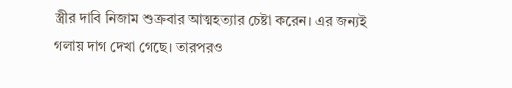স্ত্রীর দাবি নিজাম শুক্রবার আত্মহত্যার চেষ্টা করেন। এর জন্যই গলায় দাগ দেখা গেছে। তারপরও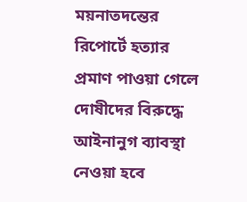ময়নাতদন্তের রিপোর্টে হত্যার প্রমাণ পাওয়া গেলে দোষীদের বিরুদ্ধে আইনানুগ ব্যাবস্থা নেওয়া হবে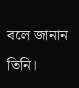বলে জানান তিনি।